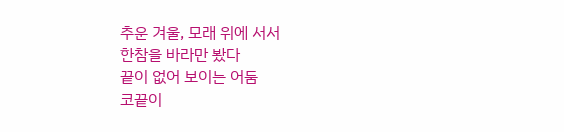추운 겨울, 모래 위에 서서
한참을 바라만 봤다
끝이 없어 보이는 어둠
코끝이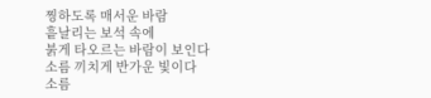찡하도록 매서운 바람
흩날리는 보석 속에
붉게 타오르는 바람이 보인다
소름 끼치게 반가운 빛이다
소름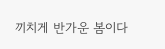끼치게 반가운 봄이다